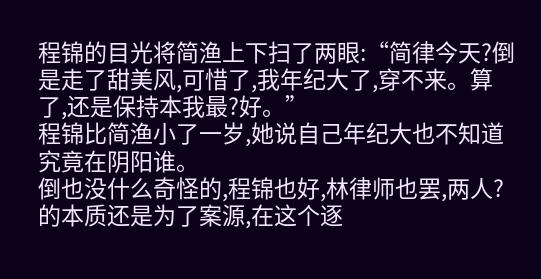程锦的目光将简渔上下扫了两眼:“简律今天?倒是走了甜美风,可惜了,我年纪大了,穿不来。算了,还是保持本我最?好。”
程锦比简渔小了一岁,她说自己年纪大也不知道究竟在阴阳谁。
倒也没什么奇怪的,程锦也好,林律师也罢,两人?的本质还是为了案源,在这个逐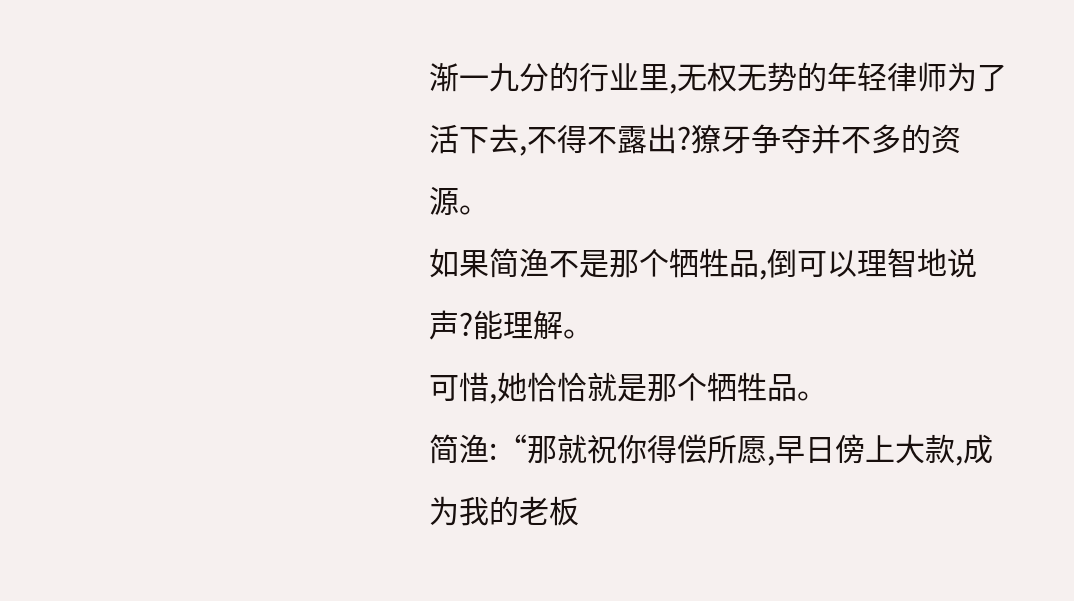渐一九分的行业里,无权无势的年轻律师为了活下去,不得不露出?獠牙争夺并不多的资源。
如果简渔不是那个牺牲品,倒可以理智地说声?能理解。
可惜,她恰恰就是那个牺牲品。
简渔:“那就祝你得偿所愿,早日傍上大款,成为我的老板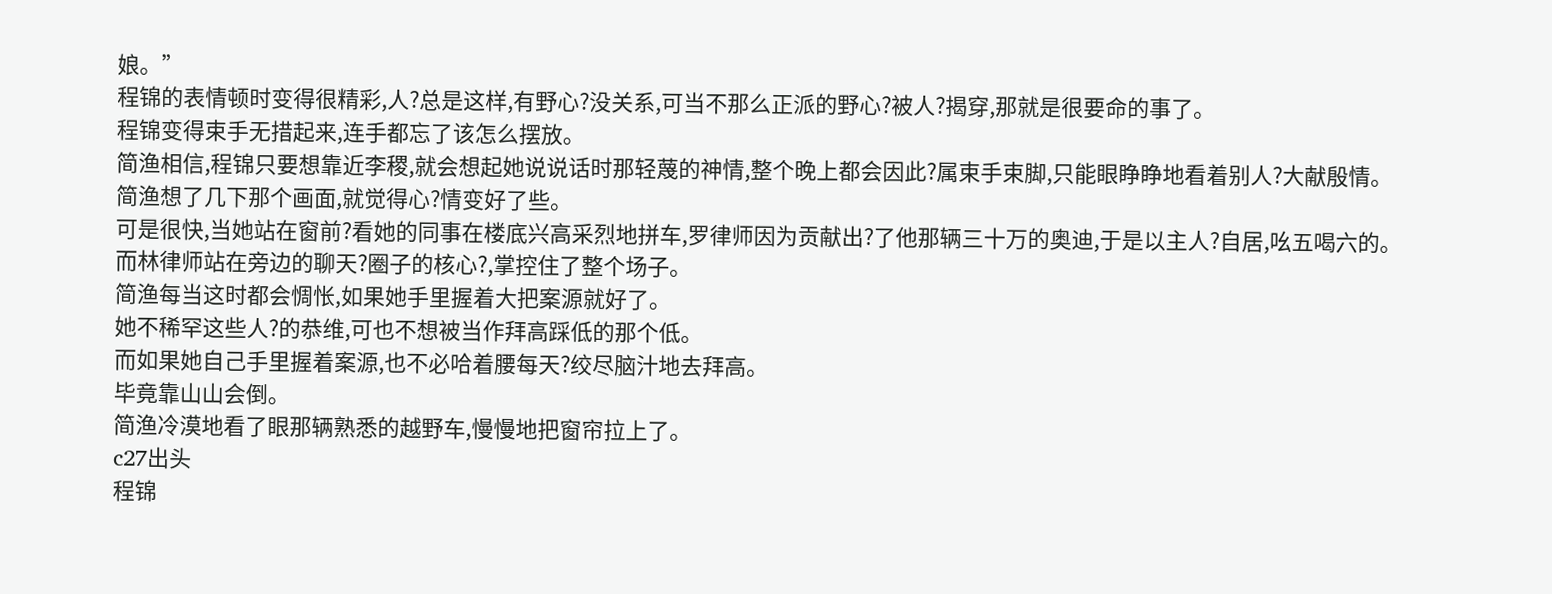娘。”
程锦的表情顿时变得很精彩,人?总是这样,有野心?没关系,可当不那么正派的野心?被人?揭穿,那就是很要命的事了。
程锦变得束手无措起来,连手都忘了该怎么摆放。
简渔相信,程锦只要想靠近李稷,就会想起她说说话时那轻蔑的神情,整个晚上都会因此?属束手束脚,只能眼睁睁地看着别人?大献殷情。
简渔想了几下那个画面,就觉得心?情变好了些。
可是很快,当她站在窗前?看她的同事在楼底兴高采烈地拼车,罗律师因为贡献出?了他那辆三十万的奥迪,于是以主人?自居,吆五喝六的。
而林律师站在旁边的聊天?圈子的核心?,掌控住了整个场子。
简渔每当这时都会惆怅,如果她手里握着大把案源就好了。
她不稀罕这些人?的恭维,可也不想被当作拜高踩低的那个低。
而如果她自己手里握着案源,也不必哈着腰每天?绞尽脑汁地去拜高。
毕竟靠山山会倒。
简渔冷漠地看了眼那辆熟悉的越野车,慢慢地把窗帘拉上了。
c27出头
程锦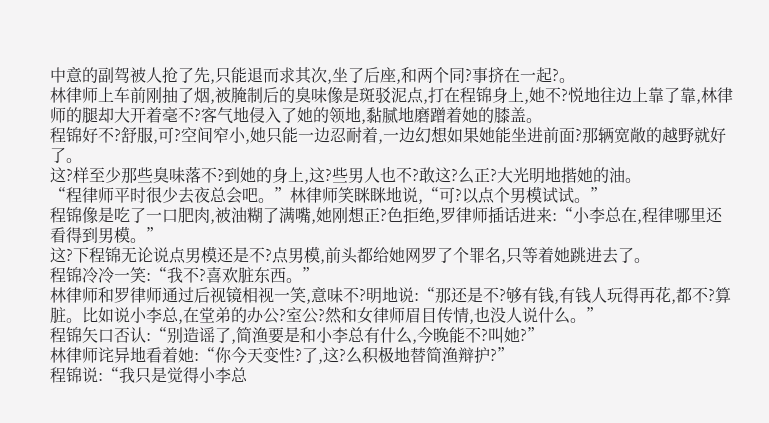中意的副驾被人抢了先,只能退而求其次,坐了后座,和两个同?事挤在一起?。
林律师上车前刚抽了烟,被腌制后的臭味像是斑驳泥点,打在程锦身上,她不?悦地往边上靠了靠,林律师的腿却大开着毫不?客气地侵入了她的领地,黏腻地磨蹭着她的膝盖。
程锦好不?舒服,可?空间窄小,她只能一边忍耐着,一边幻想如果她能坐进前面?那辆宽敞的越野就好了。
这?样至少那些臭味落不?到她的身上,这?些男人也不?敢这?么正?大光明地揩她的油。
“程律师平时很少去夜总会吧。”林律师笑眯眯地说,“可?以点个男模试试。”
程锦像是吃了一口肥肉,被油糊了满嘴,她刚想正?色拒绝,罗律师插话进来:“小李总在,程律哪里还看得到男模。”
这?下程锦无论说点男模还是不?点男模,前头都给她网罗了个罪名,只等着她跳进去了。
程锦冷冷一笑:“我不?喜欢脏东西。”
林律师和罗律师通过后视镜相视一笑,意味不?明地说:“那还是不?够有钱,有钱人玩得再花,都不?算脏。比如说小李总,在堂弟的办公?室公?然和女律师眉目传情,也没人说什么。”
程锦矢口否认:“别造谣了,简渔要是和小李总有什么,今晚能不?叫她?”
林律师诧异地看着她:“你今天变性?了,这?么积极地替简渔辩护?”
程锦说:“我只是觉得小李总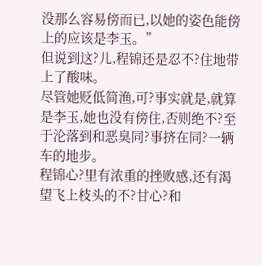没那么容易傍而已,以她的姿色能傍上的应该是李玉。”
但说到这?儿,程锦还是忍不?住地带上了酸味。
尽管她贬低简渔,可?事实就是,就算是李玉,她也没有傍住,否则绝不?至于沦落到和恶臭同?事挤在同?一辆车的地步。
程锦心?里有浓重的挫败感,还有渴望飞上枝头的不?甘心?和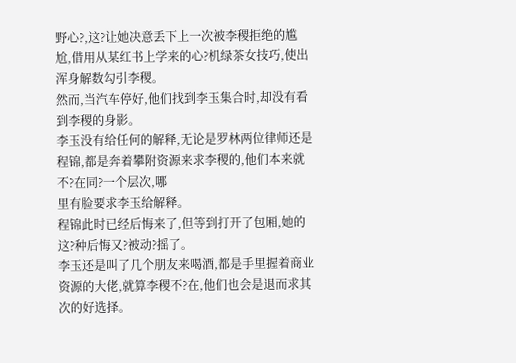野心?,这?让她决意丢下上一次被李稷拒绝的尴尬,借用从某红书上学来的心?机绿茶女技巧,使出浑身解数勾引李稷。
然而,当汽车停好,他们找到李玉集合时,却没有看到李稷的身影。
李玉没有给任何的解释,无论是罗林两位律师还是程锦,都是奔着攀附资源来求李稷的,他们本来就不?在同?一个层次,哪
里有脸要求李玉给解释。
程锦此时已经后悔来了,但等到打开了包厢,她的这?种后悔又?被动?摇了。
李玉还是叫了几个朋友来喝酒,都是手里握着商业资源的大佬,就算李稷不?在,他们也会是退而求其次的好选择。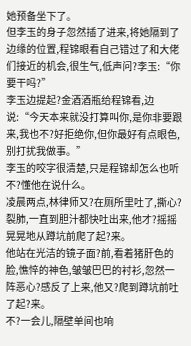她预备坐下了。
但李玉的身子忽然插了进来,将她隔到了边缘的位置,程锦眼看自己错过了和大佬们接近的机会,很生气,低声问?李玉:“你要干吗?”
李玉边提起?金酒酒瓶给程锦看,边说:“今天本来就没打算叫你,是你非要跟来,我也不?好拒绝你,但你最好有点眼色,别打扰我做事。”
李玉的咬字很清楚,只是程锦却怎么也听不?懂他在说什么。
凌晨两点,林律师又?在厕所里吐了,撕心?裂肺,一直到胆汁都快吐出来,他才?摇摇晃晃地从蹲坑前爬了起?来。
他站在光洁的镜子面?前,看着猪肝色的脸,憔悴的神色,皱皱巴巴的衬衫,忽然一阵恶心?感反了上来,他又?爬到蹲坑前吐了起?来。
不?一会儿,隔壁单间也响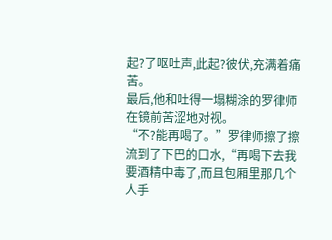起?了呕吐声,此起?彼伏,充满着痛苦。
最后,他和吐得一塌糊涂的罗律师在镜前苦涩地对视。
“不?能再喝了。”罗律师擦了擦流到了下巴的口水,“再喝下去我要酒精中毒了,而且包厢里那几个人手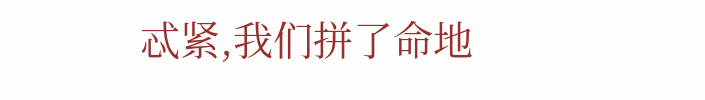忒紧,我们拼了命地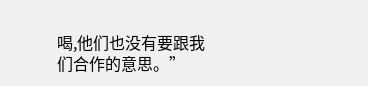喝,他们也没有要跟我们合作的意思。”